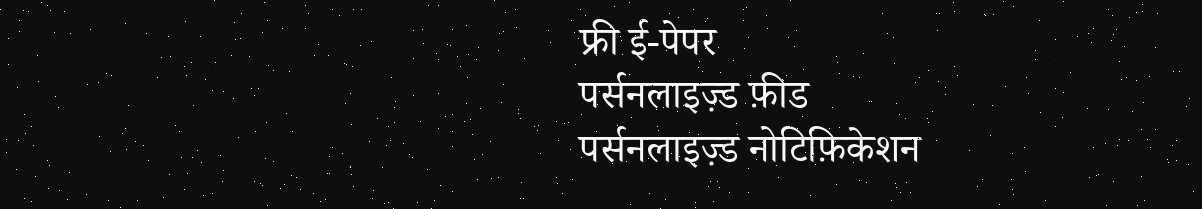फ्री ई-पेपर
पर्सनलाइज़्ड फ़ीड
पर्सनलाइज़्ड नोटिफ़िकेशन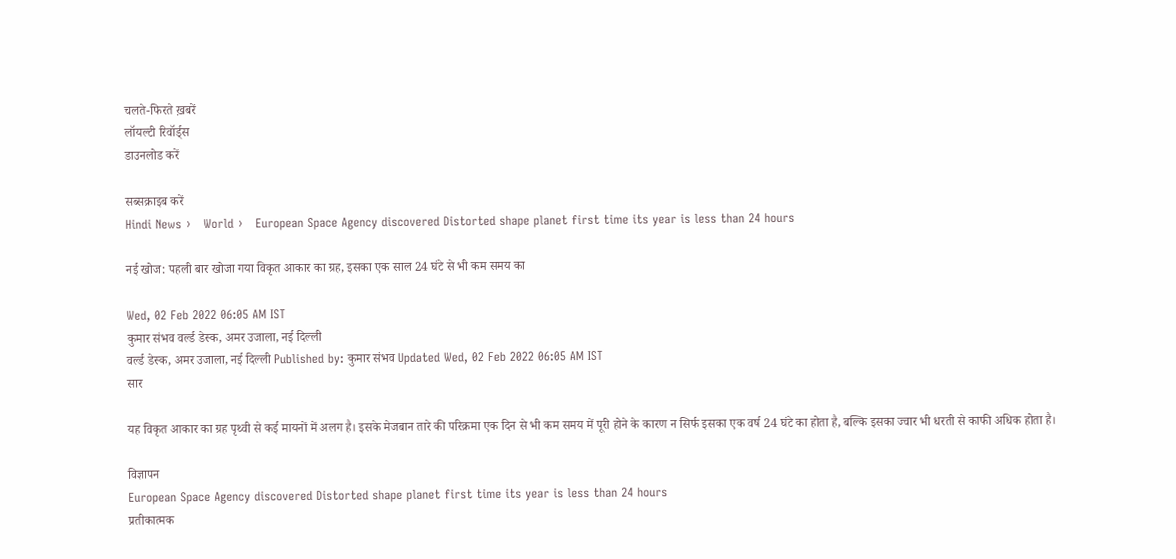चलते-फिरते ख़बरें
लॉयल्टी रिवॉर्ड्स
डाउनलोड करें

सब्सक्राइब करें
Hindi News ›   World ›   European Space Agency discovered Distorted shape planet first time its year is less than 24 hours

नई खोज: पहली बार खोजा गया विकृत आकार का ग्रह, इसका एक साल 24 घंटे से भी कम समय का

Wed, 02 Feb 2022 06:05 AM IST
कुमार संभव वर्ल्ड डेस्क, अमर उजाला, नई दिल्ली
वर्ल्ड डेस्क, अमर उजाला, नई दिल्ली Published by: कुमार संभव Updated Wed, 02 Feb 2022 06:05 AM IST
सार

यह विकृत आकार का ग्रह पृथ्वी से कई मायनों में अलग है। इसके मेजबान तारे की परिक्रमा एक दिन से भी कम समय में पूरी होने के कारण न सिर्फ इसका एक वर्ष 24 घंटे का होता है, बल्कि इसका ज्वार भी धरती से काफी अधिक होता है।

विज्ञापन
European Space Agency discovered Distorted shape planet first time its year is less than 24 hours
प्रतीकात्मक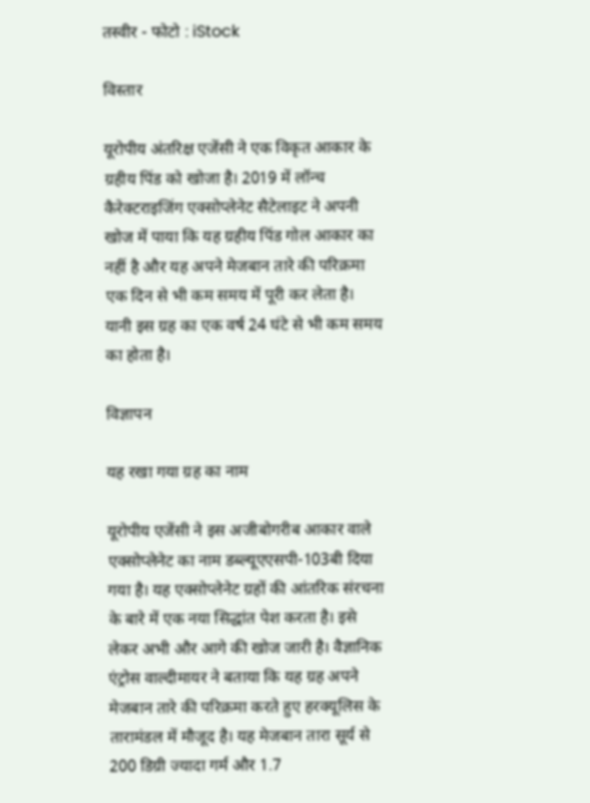तस्वीर - फोटो : iStock

विस्तार

यूरोपीय अंतरिक्ष एजेंसी ने एक विकृत आकार के ग्रहीय पिंड को खोजा है। 2019 में लॉन्च कैरेक्टराइजिंग एक्सोप्लेनेट सैटेलाइट ने अपनी खोज में पाया कि यह ग्रहीय पिंड गोल आकार का नहीं है और यह अपने मेजबान तारे की परिक्रमा एक दिन से भी कम समय में पूरी कर लेता है। यानी इस ग्रह का एक वर्ष 24 घंटे से भी कम समय का होता है।

विज्ञापन

यह रखा गया ग्रह का नाम

यूरोपीय एजेंसी ने इस अजीबोगरीब आकार वाले एक्सोप्लेनेट का नाम डब्ल्यूएएसपी-103बी दिया गया है। यह एक्सोप्लेनेट ग्रहों की आंतरिक संरचना के बारे में एक नया सिद्धांत पेश करता है। इसे लेकर अभी और आगे की खोज जारी है। वैज्ञानिक एंट्रोस वाल्दीमायर ने बताया कि यह ग्रह अपने मेजबान तारे की परिक्रमा करते हुए हरक्यूलिस के तारामंडल में मौजूद है। यह मेजबान तारा सूर्य से 200 डिग्री ज्यादा गर्म और 1.7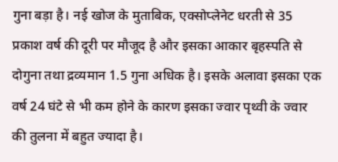गुना बड़ा है। नई खोज के मुताबिक, एक्सोप्लेनेट धरती से 35 प्रकाश वर्ष की दूरी पर मौजूद है और इसका आकार बृहस्पति से दोगुना तथा द्रव्यमान 1.5 गुना अधिक है। इसके अलावा इसका एक वर्ष 24 घंटे से भी कम होने के कारण इसका ज्वार पृथ्वी के ज्वार की तुलना में बहुत ज्यादा है।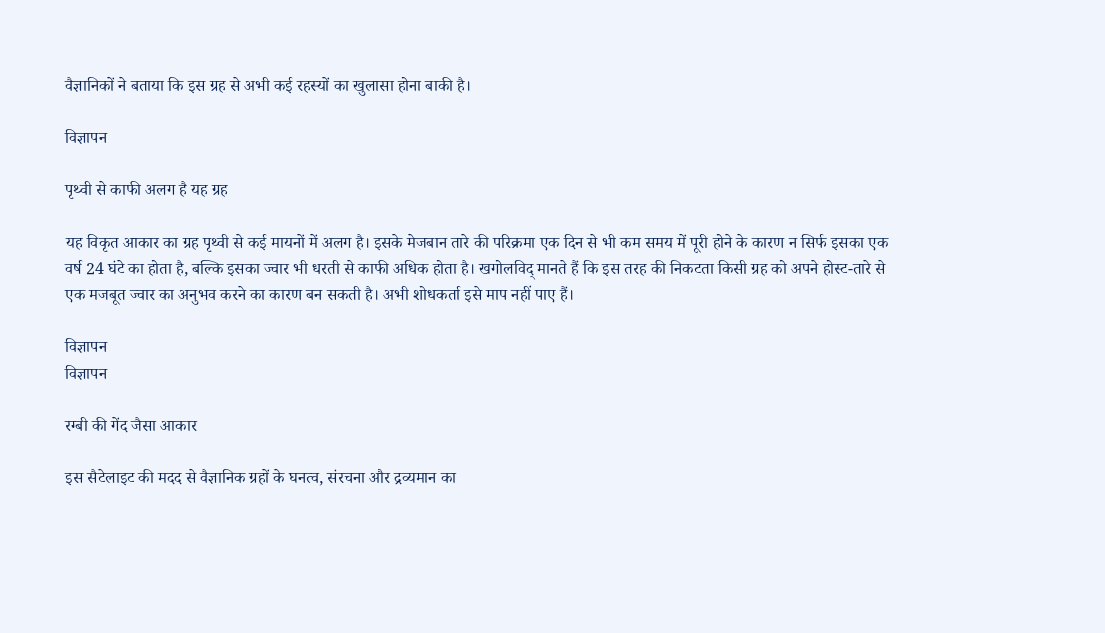वैज्ञानिकों ने बताया कि इस ग्रह से अभी कई रहस्यों का खुलासा होना बाकी है।

विज्ञापन

पृथ्वी से काफी अलग है यह ग्रह

यह विकृत आकार का ग्रह पृथ्वी से कई मायनों में अलग है। इसके मेजबान तारे की परिक्रमा एक दिन से भी कम समय में पूरी होने के कारण न सिर्फ इसका एक वर्ष 24 घंटे का होता है, बल्कि इसका ज्वार भी धरती से काफी अधिक होता है। खगोलविद् मानते हैं कि इस तरह की निकटता किसी ग्रह को अपने होस्ट-तारे से एक मजबूत ज्वार का अनुभव करने का कारण बन सकती है। अभी शोधकर्ता इसे माप नहीं पाए हैं।

विज्ञापन
विज्ञापन

रग्बी की गेंद जैसा आकार

इस सैटेलाइट की मदद से वैज्ञानिक ग्रहों के घनत्व, संरचना और द्रव्यमान का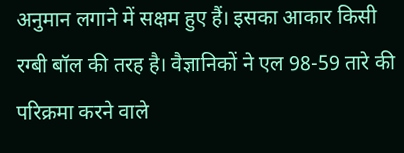अनुमान लगाने में सक्षम हुए हैं। इसका आकार किसी रग्बी बॉल की तरह है। वैज्ञानिकों ने एल 98-59 तारे की परिक्रमा करने वाले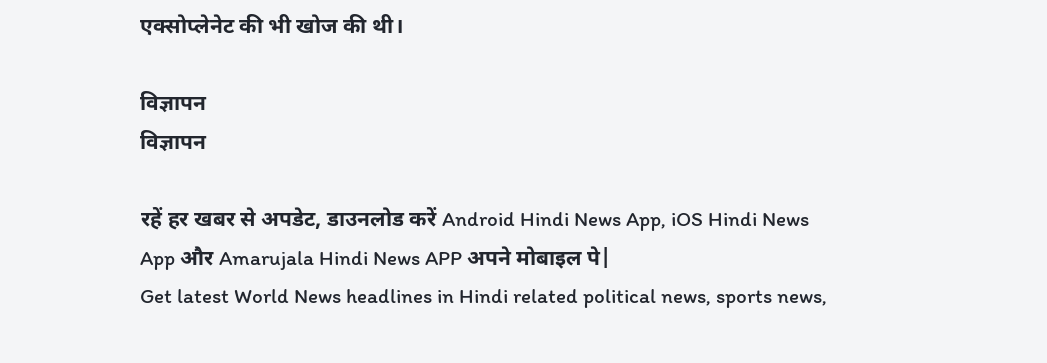एक्सोप्लेनेट की भी खोज की थी।

विज्ञापन
विज्ञापन

रहें हर खबर से अपडेट, डाउनलोड करें Android Hindi News App, iOS Hindi News App और Amarujala Hindi News APP अपने मोबाइल पे|
Get latest World News headlines in Hindi related political news, sports news,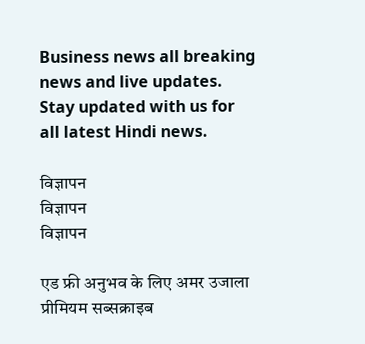Business news all breaking news and live updates. Stay updated with us for all latest Hindi news.

विज्ञापन
विज्ञापन
विज्ञापन

एड फ्री अनुभव के लिए अमर उजाला प्रीमियम सब्सक्राइब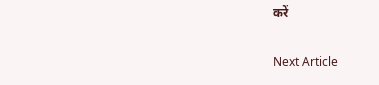करें

Next Article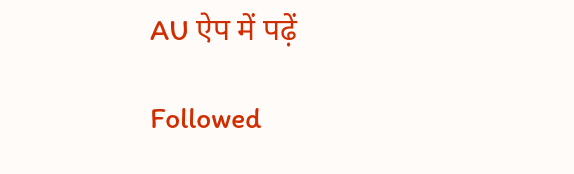AU ऐप में पढ़ें

Followed